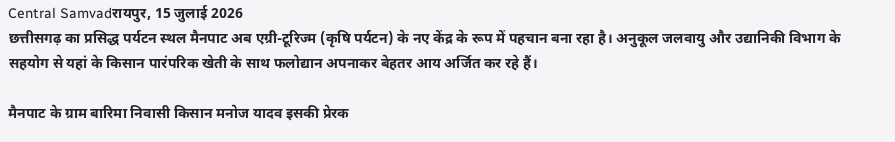Central Samvadरायपुर, 15 जुलाई 2026
छत्तीसगढ़ का प्रसिद्ध पर्यटन स्थल मैनपाट अब एग्री-टूरिज्म (कृषि पर्यटन) के नए केंद्र के रूप में पहचान बना रहा है। अनुकूल जलवायु और उद्यानिकी विभाग के सहयोग से यहां के किसान पारंपरिक खेती के साथ फलोद्यान अपनाकर बेहतर आय अर्जित कर रहे हैं।

मैनपाट के ग्राम बारिमा निवासी किसान मनोज यादव इसकी प्रेरक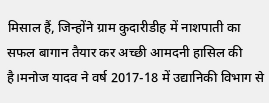मिसाल हैं, जिन्होंने ग्राम कुदारीडीह में नाशपाती का सफल बागान तैयार कर अच्छी आमदनी हासिल की है।मनोज यादव ने वर्ष 2017-18 में उद्यानिकी विभाग से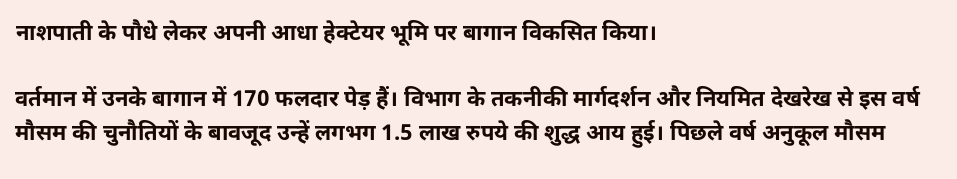नाशपाती के पौधे लेकर अपनी आधा हेक्टेयर भूमि पर बागान विकसित किया।

वर्तमान में उनके बागान में 170 फलदार पेड़ हैं। विभाग के तकनीकी मार्गदर्शन और नियमित देखरेख से इस वर्ष मौसम की चुनौतियों के बावजूद उन्हें लगभग 1.5 लाख रुपये की शुद्ध आय हुई। पिछले वर्ष अनुकूल मौसम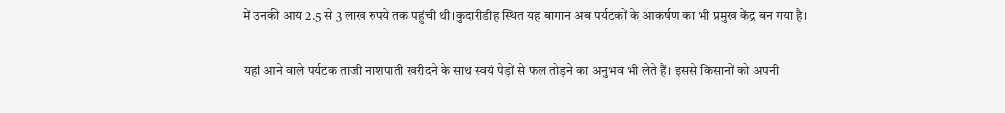में उनकी आय 2.5 से 3 लाख रुपये तक पहुंची थी।कुदारीडीह स्थित यह बागान अब पर्यटकों के आकर्षण का भी प्रमुख केंद्र बन गया है।

यहां आने वाले पर्यटक ताजी नाशपाती खरीदने के साथ स्वयं पेड़ों से फल तोड़ने का अनुभव भी लेते हैं। इससे किसानों को अपनी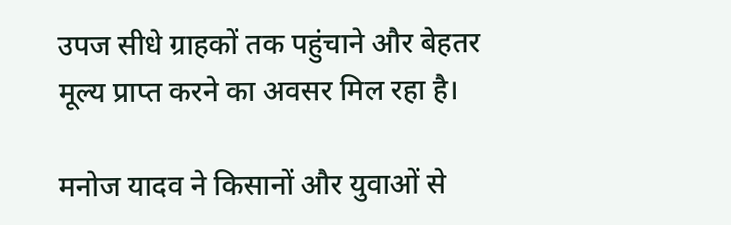उपज सीधे ग्राहकों तक पहुंचाने और बेहतर मूल्य प्राप्त करने का अवसर मिल रहा है।

मनोज यादव ने किसानों और युवाओं से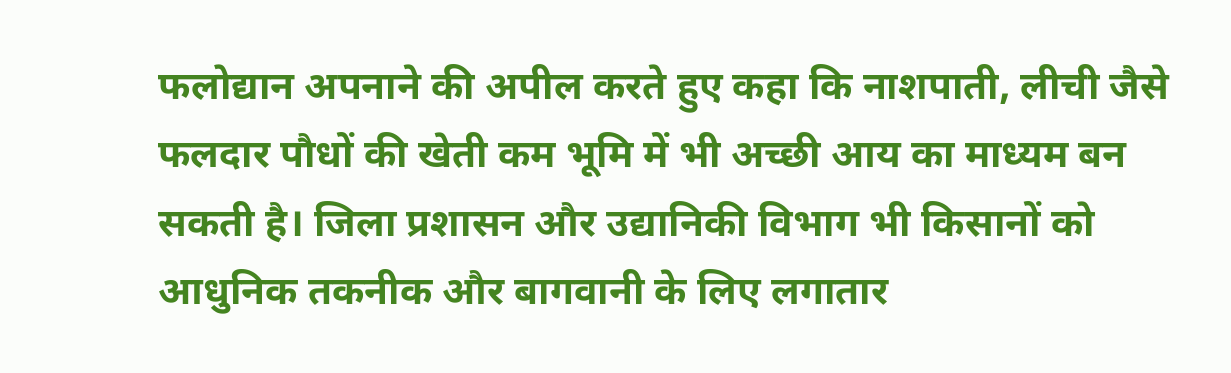फलोद्यान अपनाने की अपील करते हुए कहा कि नाशपाती, लीची जैसे फलदार पौधों की खेती कम भूमि में भी अच्छी आय का माध्यम बन सकती है। जिला प्रशासन और उद्यानिकी विभाग भी किसानों को आधुनिक तकनीक और बागवानी के लिए लगातार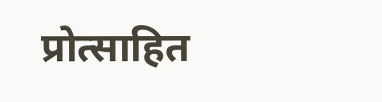प्रोत्साहित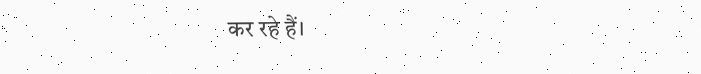कर रहे हैं।